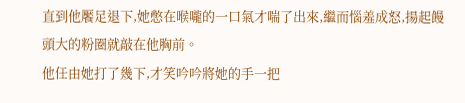直到他饜足退下,她憋在喉嚨的一口氣才喘了出來,繼而惱羞成怒,揚起饅頭大的粉圈就敲在他胸前。
他任由她打了幾下,才笑吟吟將她的手一把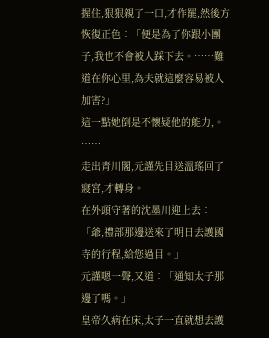握住,狠狠親了一口,才作罷,然後方恢復正色︰「便是為了你跟小團子,我也不會被人踩下去。……難道在你心里,為夫就這麼容易被人加害?」
這一點她倒是不懷疑他的能力,。
……
走出青川閣,元謹先目送溫瑤回了寢宮,才轉身。
在外頭守著的沈墨川迎上去︰「爺,禮部那邊送來了明日去護國寺的行程,給您過目。」
元謹嗯一聲,又道︰「通知太子那邊了嗎。」
皇帝久病在床,太子一直就想去護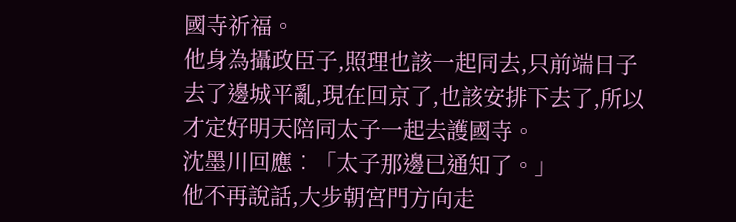國寺祈福。
他身為攝政臣子,照理也該一起同去,只前端日子去了邊城平亂,現在回京了,也該安排下去了,所以才定好明天陪同太子一起去護國寺。
沈墨川回應︰「太子那邊已通知了。」
他不再說話,大步朝宮門方向走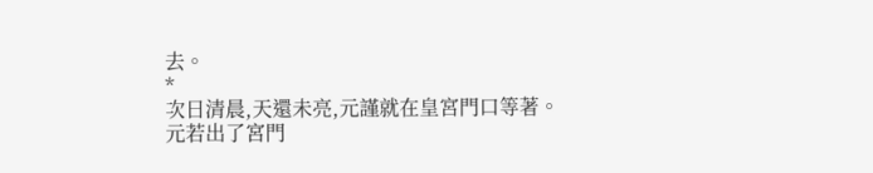去。
*
次日清晨,天還未亮,元謹就在皇宮門口等著。
元若出了宮門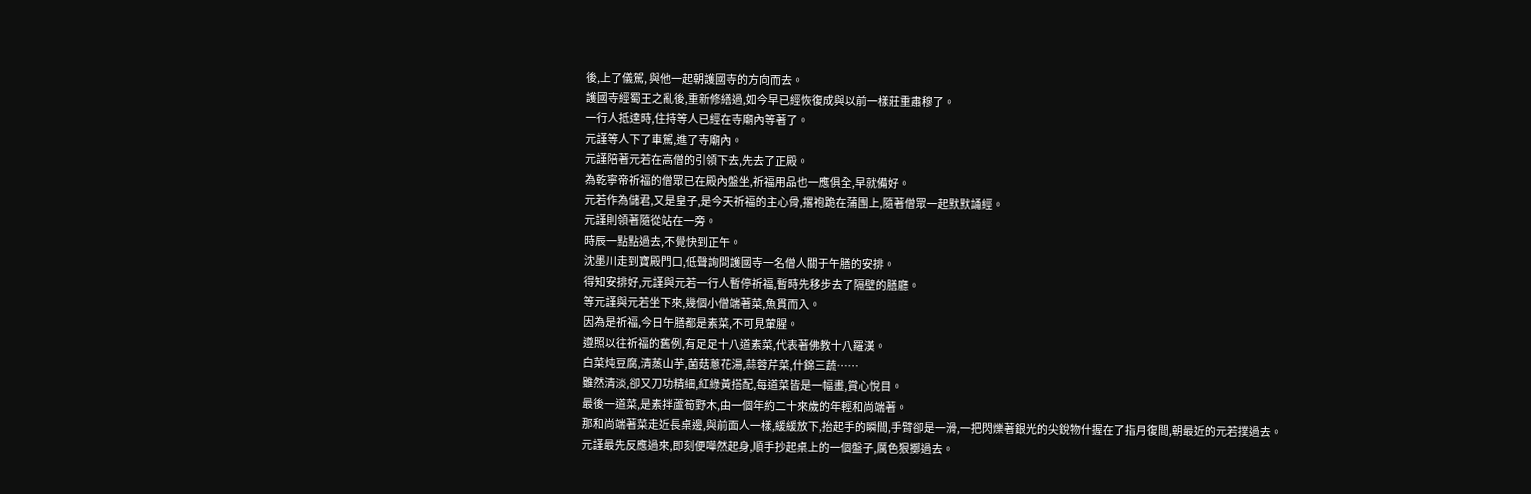後,上了儀駕, 與他一起朝護國寺的方向而去。
護國寺經蜀王之亂後,重新修繕過,如今早已經恢復成與以前一樣莊重肅穆了。
一行人抵達時,住持等人已經在寺廟內等著了。
元謹等人下了車駕,進了寺廟內。
元謹陪著元若在高僧的引領下去,先去了正殿。
為乾寧帝祈福的僧眾已在殿內盤坐,祈福用品也一應俱全,早就備好。
元若作為儲君,又是皇子,是今天祈福的主心骨,撂袍跪在蒲團上,隨著僧眾一起默默誦經。
元謹則領著隨從站在一旁。
時辰一點點過去,不覺快到正午。
沈墨川走到寶殿門口,低聲詢問護國寺一名僧人關于午膳的安排。
得知安排好,元謹與元若一行人暫停祈福,暫時先移步去了隔壁的膳廳。
等元謹與元若坐下來,幾個小僧端著菜,魚貫而入。
因為是祈福,今日午膳都是素菜,不可見葷腥。
遵照以往祈福的舊例,有足足十八道素菜,代表著佛教十八羅漢。
白菜炖豆腐,清蒸山芋,菌菇蔥花湯,蒜蓉芹菜,什錦三蔬……
雖然清淡,卻又刀功精細,紅綠黃搭配,每道菜皆是一幅畫,賞心悅目。
最後一道菜,是素拌蘆筍野木,由一個年約二十來歲的年輕和尚端著。
那和尚端著菜走近長桌邊,與前面人一樣,緩緩放下,抬起手的瞬間,手臂卻是一滑,一把閃爍著銀光的尖銳物什握在了指月復間,朝最近的元若撲過去。
元謹最先反應過來,即刻便嘩然起身,順手抄起桌上的一個盤子,厲色狠擲過去。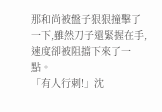那和尚被盤子狠狠撞擊了一下,雖然刀子還緊握在手,速度卻被阻擋下來了一點。
「有人行刺!」沈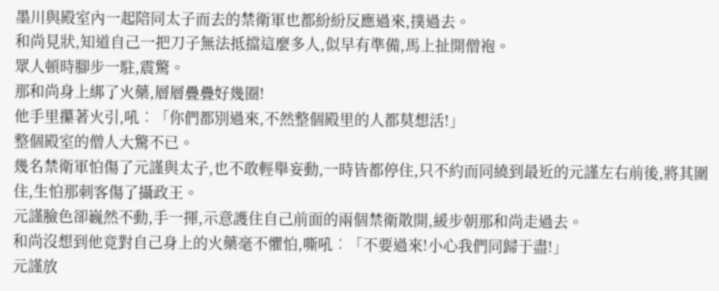墨川與殿室內一起陪同太子而去的禁衛軍也都紛紛反應過來,撲過去。
和尚見狀,知道自己一把刀子無法抵擋這麼多人,似早有準備,馬上扯開僧袍。
眾人頓時腳步一駐,震驚。
那和尚身上綁了火藥,層層疊疊好幾圈!
他手里攥著火引,吼︰「你們都別過來,不然整個殿里的人都莫想活!」
整個殿室的僧人大驚不已。
幾名禁衛軍怕傷了元謹與太子,也不敢輕舉妄動,一時皆都停住,只不約而同繞到最近的元謹左右前後,將其圍住,生怕那刺客傷了攝政王。
元謹臉色卻巍然不動,手一揮,示意護住自己前面的兩個禁衛散開,緩步朝那和尚走過去。
和尚沒想到他竟對自己身上的火藥毫不懼怕,嘶吼︰「不要過來!小心我們同歸于盡!」
元謹放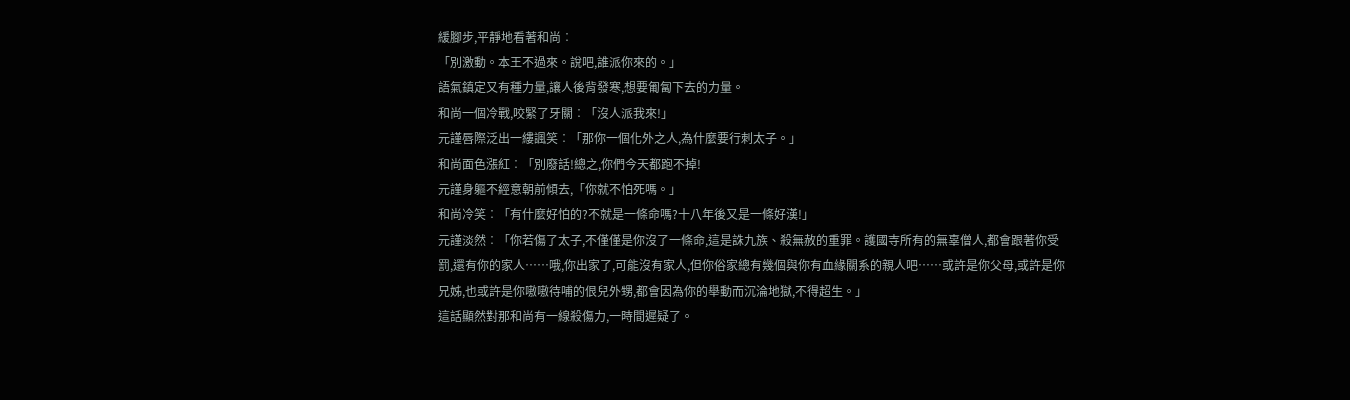緩腳步,平靜地看著和尚︰
「別激動。本王不過來。說吧,誰派你來的。」
語氣鎮定又有種力量,讓人後背發寒,想要匍匐下去的力量。
和尚一個冷戰,咬緊了牙關︰「沒人派我來!」
元謹唇際泛出一縷諷笑︰「那你一個化外之人,為什麼要行刺太子。」
和尚面色漲紅︰「別廢話!總之,你們今天都跑不掉!
元謹身軀不經意朝前傾去,「你就不怕死嗎。」
和尚冷笑︰「有什麼好怕的?不就是一條命嗎?十八年後又是一條好漢!」
元謹淡然︰「你若傷了太子,不僅僅是你沒了一條命,這是誅九族、殺無赦的重罪。護國寺所有的無辜僧人,都會跟著你受罰,還有你的家人……哦,你出家了,可能沒有家人,但你俗家總有幾個與你有血緣關系的親人吧……或許是你父母,或許是你兄姊,也或許是你嗷嗷待哺的佷兒外甥,都會因為你的舉動而沉淪地獄,不得超生。」
這話顯然對那和尚有一線殺傷力,一時間遲疑了。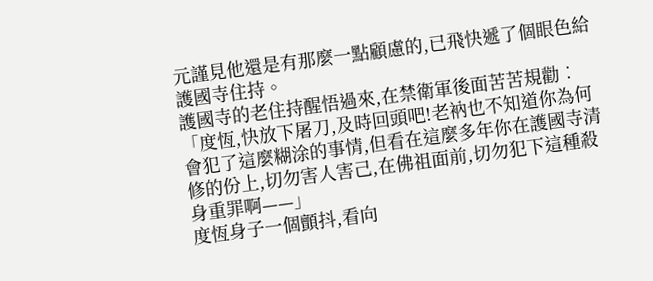元謹見他還是有那麼一點顧慮的,已飛快遞了個眼色給護國寺住持。
護國寺的老住持醒悟過來,在禁衛軍後面苦苦規勸︰
「度恆,快放下屠刀,及時回頭吧!老衲也不知道你為何會犯了這麼糊涂的事情,但看在這麼多年你在護國寺清修的份上,切勿害人害己,在佛祖面前,切勿犯下這種殺身重罪啊——」
度恆身子一個顫抖,看向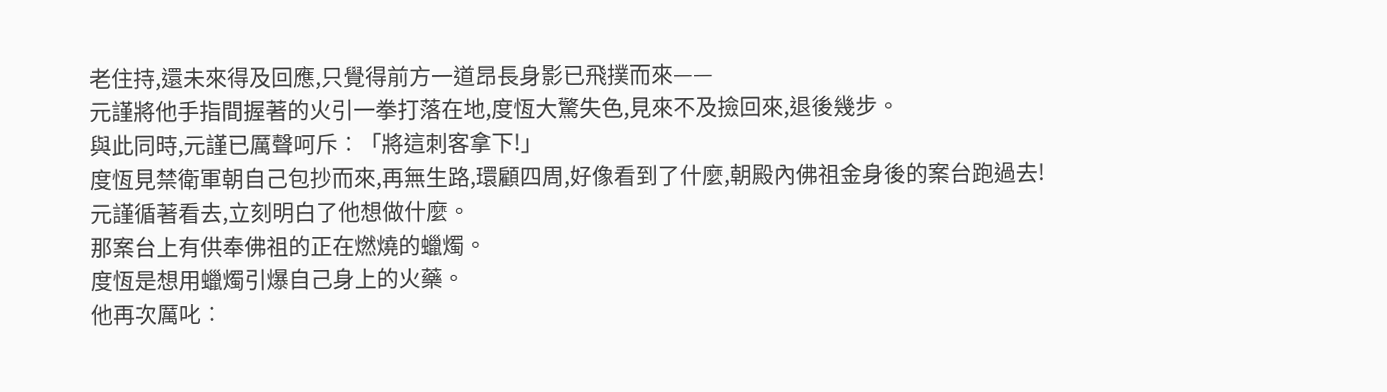老住持,還未來得及回應,只覺得前方一道昂長身影已飛撲而來——
元謹將他手指間握著的火引一拳打落在地,度恆大驚失色,見來不及撿回來,退後幾步。
與此同時,元謹已厲聲呵斥︰「將這刺客拿下!」
度恆見禁衛軍朝自己包抄而來,再無生路,環顧四周,好像看到了什麼,朝殿內佛祖金身後的案台跑過去!
元謹循著看去,立刻明白了他想做什麼。
那案台上有供奉佛祖的正在燃燒的蠟燭。
度恆是想用蠟燭引爆自己身上的火藥。
他再次厲叱︰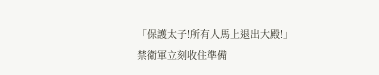「保護太子!所有人馬上退出大殿!」
禁衛軍立刻收住準備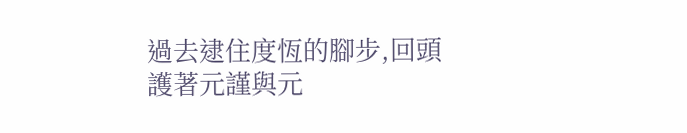過去逮住度恆的腳步,回頭護著元謹與元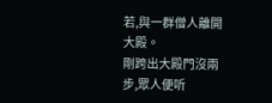若,與一群僧人離開大殿。
剛跨出大殿門沒兩步,眾人便听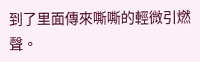到了里面傳來嘶嘶的輕微引燃聲。